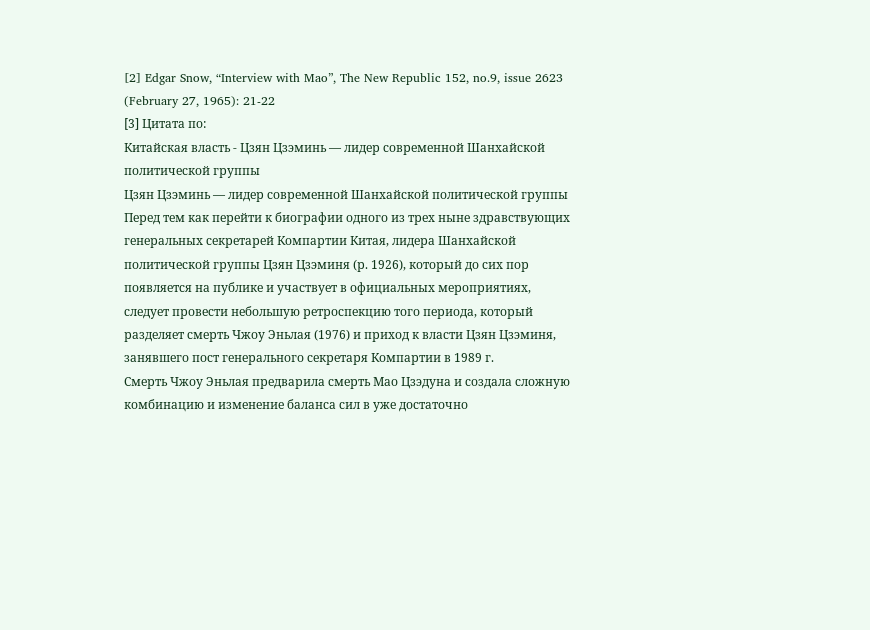[2] Edgar Snow, “Interview with Mao”, The New Republic 152, no.9, issue 2623 (February 27, 1965): 21-22
[3] Цитата по:
Китайская власть - Цзян Цзэминь — лидер современной Шанхайской политической группы
Цзян Цзэминь — лидер современной Шанхайской политической группы
Перед тем как перейти к биографии одного из трех ныне здравствующих генеральных секретарей Компартии Китая, лидера Шанхайской политической группы Цзян Цзэминя (р. 1926), который до сих пор появляется на публике и участвует в официальных мероприятиях, следует провести небольшую ретроспекцию того периода, который разделяет смерть Чжоу Эньлая (1976) и приход к власти Цзян Цзэминя, занявшего пост генерального секретаря Компартии в 1989 г.
Смерть Чжоу Эньлая предварила смерть Мао Цзэдуна и создала сложную комбинацию и изменение баланса сил в уже достаточно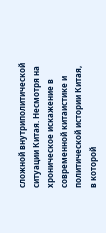сложной внутриполитической ситуации Китая. Несмотря на хроническое искажение в современной китаистике и политической истории Китая, в которой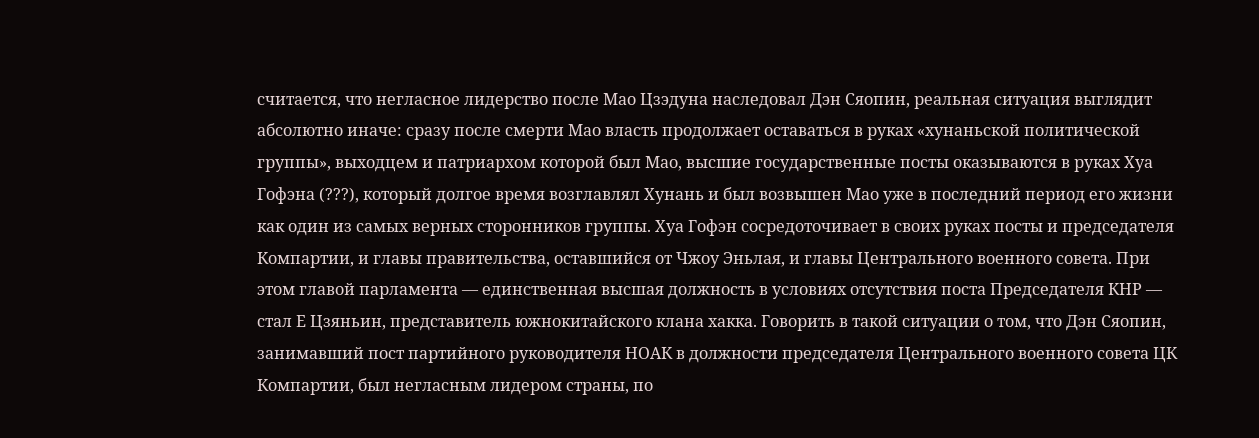считается, что негласное лидерство после Мао Цзэдуна наследовал Дэн Сяопин, реальная ситуация выглядит абсолютно иначе: сразу после смерти Мао власть продолжает оставаться в руках «хунаньской политической группы», выходцем и патриархом которой был Мао, высшие государственные посты оказываются в руках Хуа Гофэна (???), который долгое время возглавлял Хунань и был возвышен Мао уже в последний период его жизни как один из самых верных сторонников группы. Хуа Гофэн сосредоточивает в своих руках посты и председателя Компартии, и главы правительства, оставшийся от Чжоу Эньлая, и главы Центрального военного совета. При этом главой парламента — единственная высшая должность в условиях отсутствия поста Председателя КНР — стал Е Цзяньин, представитель южнокитайского клана хакка. Говорить в такой ситуации о том, что Дэн Сяопин, занимавший пост партийного руководителя НОАК в должности председателя Центрального военного совета ЦК Компартии, был негласным лидером страны, по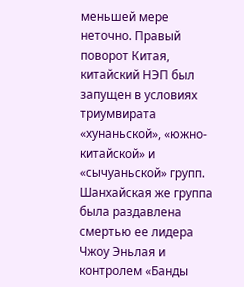меньшей мере неточно. Правый поворот Китая, китайский НЭП был запущен в условиях триумвирата «хунаньской», «южно-китайской» и «сычуаньской» групп. Шанхайская же группа была раздавлена смертью ее лидера Чжоу Эньлая и контролем «Банды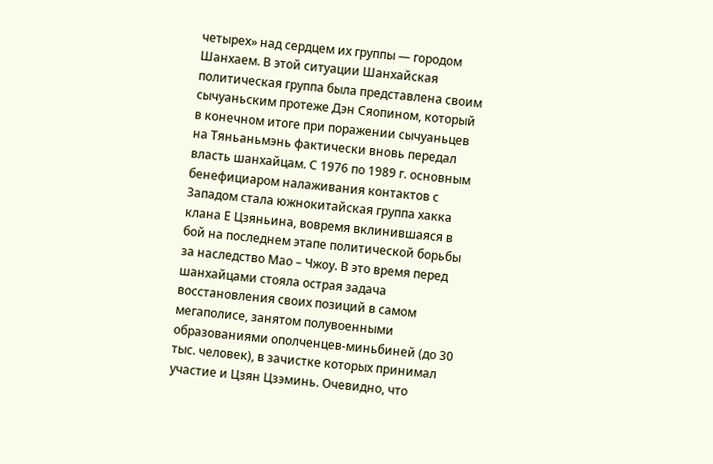четырех» над сердцем их группы — городом Шанхаем. В этой ситуации Шанхайская политическая группа была представлена своим сычуаньским протеже Дэн Сяопином, который в конечном итоге при поражении сычуаньцев на Тяньаньмэнь фактически вновь передал власть шанхайцам. С 1976 по 1989 г. основным бенефициаром налаживания контактов с Западом стала южнокитайская группа хакка клана Е Цзяньина, вовремя вклинившаяся в бой на последнем этапе политической борьбы за наследство Мао – Чжоу. В это время перед шанхайцами стояла острая задача восстановления своих позиций в самом мегаполисе, занятом полувоенными образованиями ополченцев-миньбиней (до 30 тыс. человек), в зачистке которых принимал участие и Цзян Цзэминь. Очевидно, что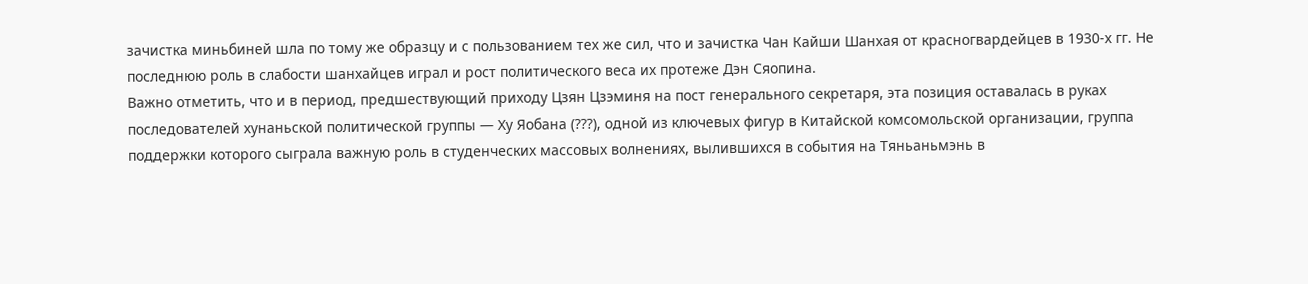зачистка миньбиней шла по тому же образцу и с пользованием тех же сил, что и зачистка Чан Кайши Шанхая от красногвардейцев в 1930-х гг. Не последнюю роль в слабости шанхайцев играл и рост политического веса их протеже Дэн Сяопина.
Важно отметить, что и в период, предшествующий приходу Цзян Цзэминя на пост генерального секретаря, эта позиция оставалась в руках последователей хунаньской политической группы — Ху Яобана (???), одной из ключевых фигур в Китайской комсомольской организации, группа поддержки которого сыграла важную роль в студенческих массовых волнениях, вылившихся в события на Тяньаньмэнь в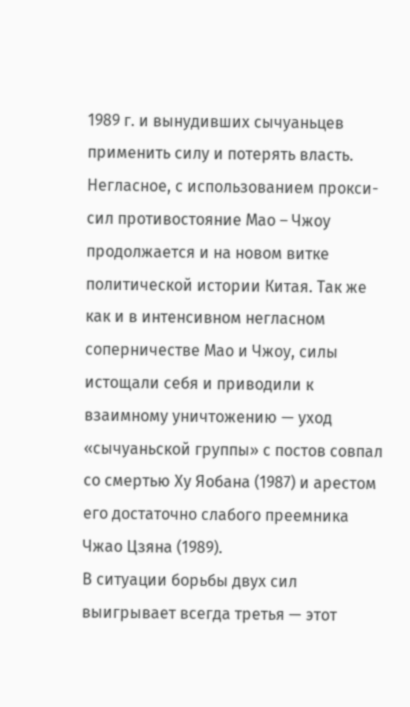1989 г. и вынудивших сычуаньцев применить силу и потерять власть. Негласное, с использованием прокси-сил противостояние Мао – Чжоу продолжается и на новом витке политической истории Китая. Так же как и в интенсивном негласном соперничестве Мао и Чжоу, силы истощали себя и приводили к взаимному уничтожению — уход «сычуаньской группы» с постов совпал со смертью Ху Яобана (1987) и арестом его достаточно слабого преемника Чжао Цзяна (1989).
В ситуации борьбы двух сил выигрывает всегда третья — этот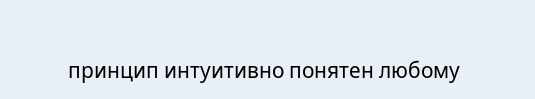принцип интуитивно понятен любому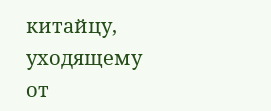китайцу, уходящему от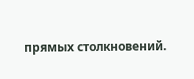прямых столкновений.